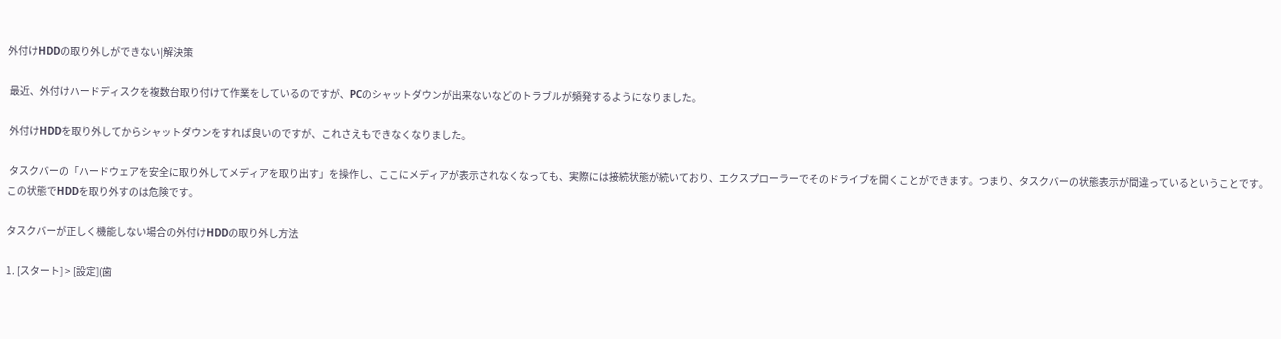外付けHDDの取り外しができない|解決策

 最近、外付けハードディスクを複数台取り付けて作業をしているのですが、PCのシャットダウンが出来ないなどのトラブルが頻発するようになりました。

 外付けHDDを取り外してからシャットダウンをすれば良いのですが、これさえもできなくなりました。

 タスクバーの「ハードウェアを安全に取り外してメディアを取り出す」を操作し、ここにメディアが表示されなくなっても、実際には接続状態が続いており、エクスプローラーでそのドライブを開くことができます。つまり、タスクバーの状態表示が間違っているということです。この状態でHDDを取り外すのは危険です。

タスクバーが正しく機能しない場合の外付けHDDの取り外し方法

1. [スタート] > [設定](歯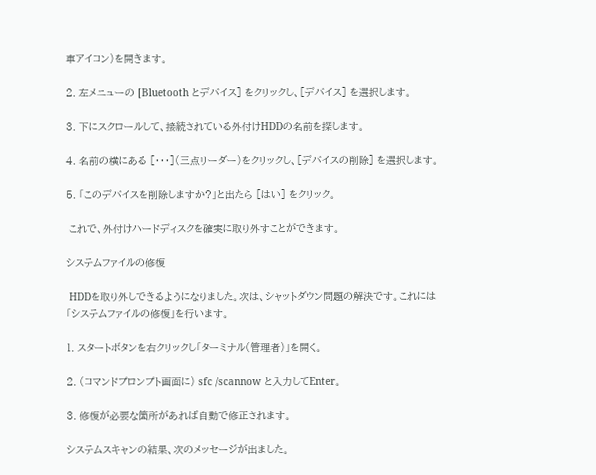車アイコン)を開きます。

2. 左メニューの [Bluetooth とデバイス] をクリックし、[デバイス] を選択します。

3. 下にスクロールして、接続されている外付けHDDの名前を探します。

4. 名前の横にある [・・・](三点リーダー)をクリックし、[デバイスの削除] を選択します。

5. 「このデバイスを削除しますか?」と出たら [はい] をクリック。

 これで、外付けハードディスクを確実に取り外すことができます。

システムファイルの修復

 HDDを取り外しできるようになりました。次は、シャットダウン問題の解決です。これには「システムファイルの修復」を行います。

1. スタートボタンを右クリックし「ターミナル(管理者)」を開く。

2. (コマンドプロンプト画面に) sfc /scannow と入力してEnter。

3. 修復が必要な箇所があれば自動で修正されます。

システムスキャンの結果、次のメッセージが出ました。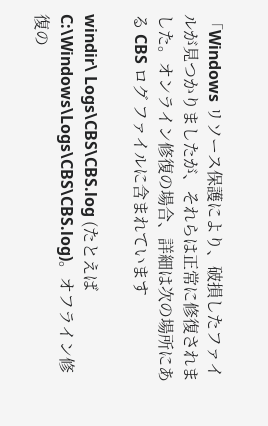「Windows リソース保護により、破損したファイルが見つかりましたが、それらは正常に修復されました。オンライン修復の場合、詳細は次の場所にある CBS ログ ファイルに含まれています

windir\ Logs\CBS\CBS.log (たとえば C:\Windows\Logs\CBS\CBS.log)。オフライン修復の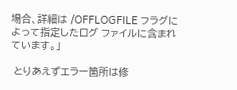場合、詳細は /OFFLOGFILE フラグによって指定したログ ファイルに含まれています。」

 とりあえずエラー箇所は修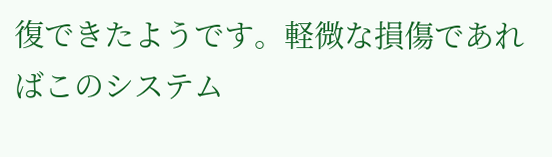復できたようです。軽微な損傷であればこのシステム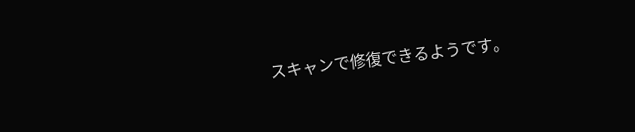スキャンで修復できるようです。